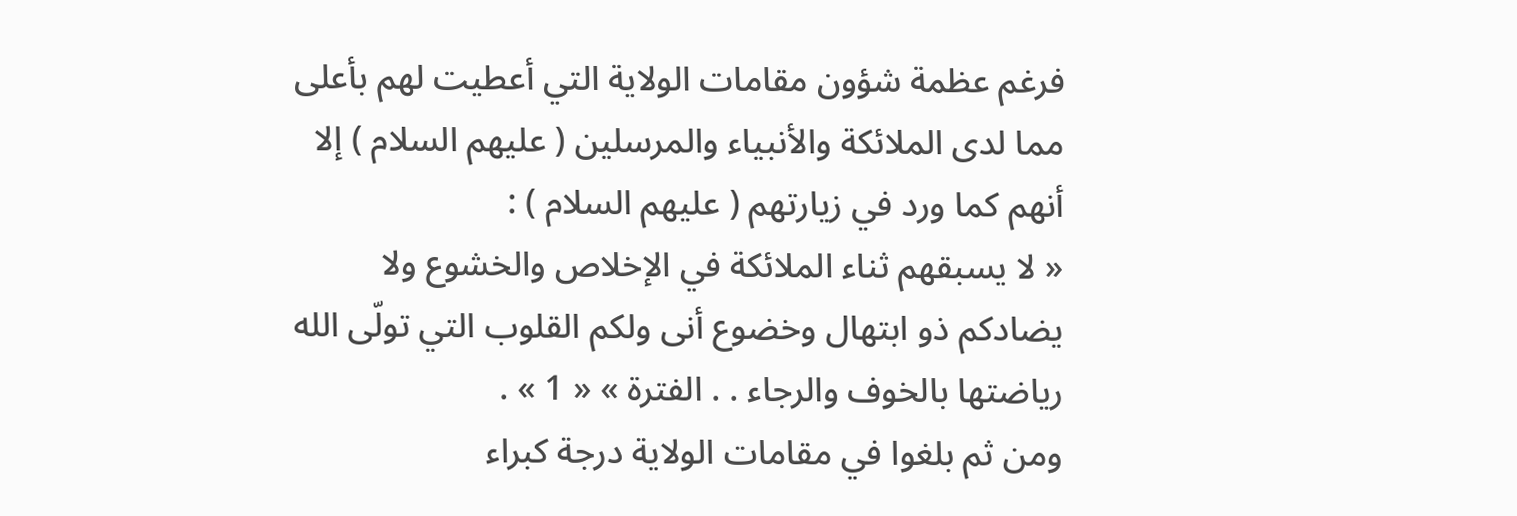فرغم عظمة شؤون مقامات الولاية التي أعطيت لهم بأعلى مما لدى الملائكة والأنبياء والمرسلين ( عليهم السلام ) إلا أنهم كما ورد في زيارتهم ( عليهم السلام ) :
« لا يسبقهم ثناء الملائكة في الإخلاص والخشوع ولا يضادكم ذو ابتهال وخضوع أنى ولكم القلوب التي تولّى الله رياضتها بالخوف والرجاء . . الفترة » « 1 » .
ومن ثم بلغوا في مقامات الولاية درجة كبراء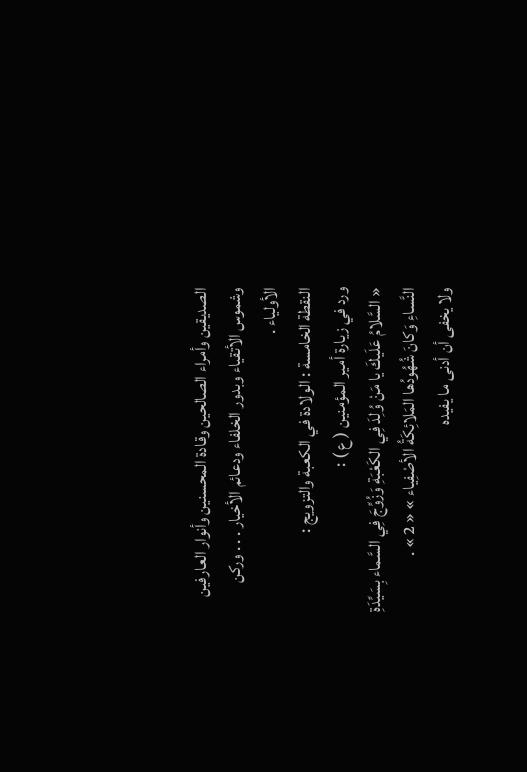الصديقين وأمراء الصالحين وقادة المحسنين وأنوار العارفين وشموس الأتقياء وبدور الخلفاء ودعائم الأخيار . . . وركن الأولياء .
النقطة الخامسة : الولادة في الكعبة والتزويج :
ورد في زيارة أمير المؤمنين ( ع ) :
« السَّلامُ عَلَيكَ يا مَنْ وُلِدَ فِي الكَعْبَةِ وَزُوِّجَ فِي السَّماء بِسَيِّدَةِ النَّساءِ وَكانَ شُهُودُها المَلائِكَةُ الأصْفِياء » « 2 » .
ولا يخفى أن أدنى ما يفيده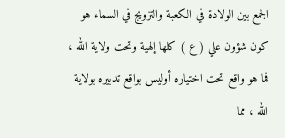الجمع بين الولادة في الكعبة والتزويج في السماء هو كون شؤون علي ( ع ) كلها إلهية وتحت ولاية الله ، فما هو واقع تحت اختياره أوليس بواقع تدبيره بولاية الله ، مما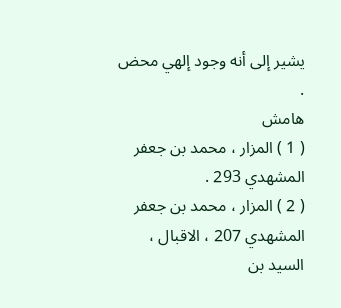يشير إلى أنه وجود إلهي محض .
هامش
( 1 ) المزار ، محمد بن جعفر المشهدي 293 .
( 2 ) المزار ، محمد بن جعفر المشهدي 207 ، الاقبال ، السيد بن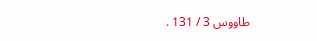طاووس 3 / 131 .